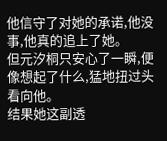他信守了对她的承诺,他没事,他真的追上了她。
但元汐桐只安心了一瞬,便像想起了什么,猛地扭过头看向他。
结果她这副透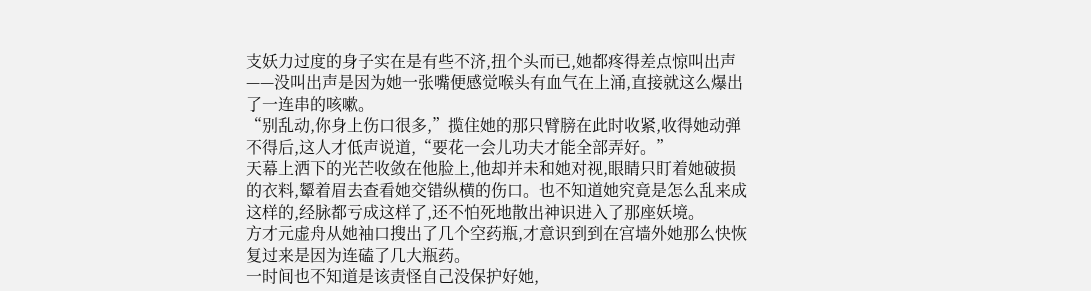支妖力过度的身子实在是有些不济,扭个头而已,她都疼得差点惊叫出声——没叫出声是因为她一张嘴便感觉喉头有血气在上涌,直接就这么爆出了一连串的咳嗽。
“别乱动,你身上伤口很多,”揽住她的那只臂膀在此时收紧,收得她动弹不得后,这人才低声说道,“要花一会儿功夫才能全部弄好。”
天幕上洒下的光芒收敛在他脸上,他却并未和她对视,眼睛只盯着她破损的衣料,颦着眉去查看她交错纵横的伤口。也不知道她究竟是怎么乱来成这样的,经脉都亏成这样了,还不怕死地散出神识进入了那座妖境。
方才元虚舟从她袖口搜出了几个空药瓶,才意识到到在宫墙外她那么快恢复过来是因为连磕了几大瓶药。
一时间也不知道是该责怪自己没保护好她,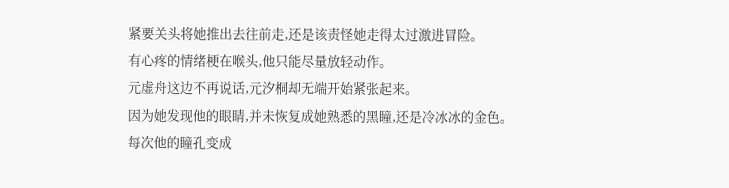紧要关头将她推出去往前走,还是该责怪她走得太过激进冒险。
有心疼的情绪梗在喉头,他只能尽量放轻动作。
元虚舟这边不再说话,元汐桐却无端开始紧张起来。
因为她发现他的眼睛,并未恢复成她熟悉的黑瞳,还是冷冰冰的金色。
每次他的瞳孔变成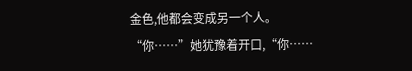金色,他都会变成另一个人。
“你……”她犹豫着开口,“你……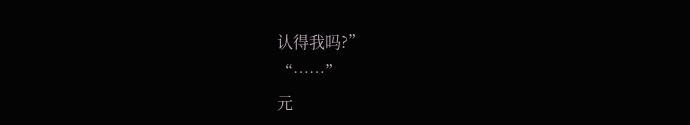认得我吗?”
“……”
元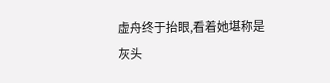虚舟终于抬眼,看着她堪称是灰头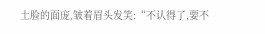土脸的面庞,皱着眉头发笑:“不认得了,要不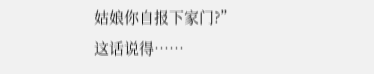姑娘你自报下家门?”
这话说得……